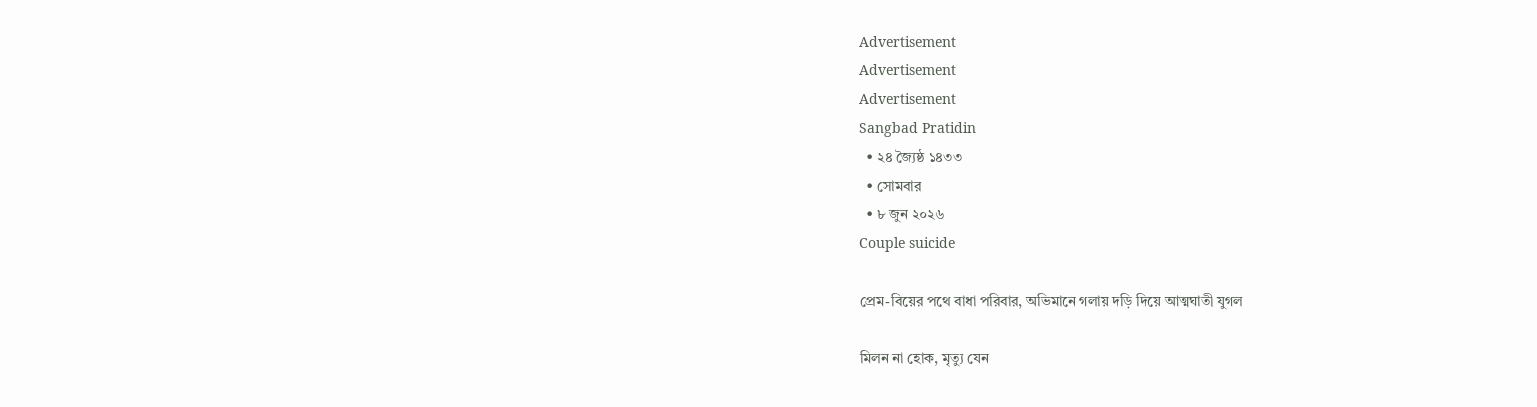Advertisement
Advertisement
Advertisement
Sangbad Pratidin
  • ২৪ জ্যৈষ্ঠ ১৪৩৩
  • সোমবার
  • ৮ জুন ২০২৬
Couple suicide

প্রেম-বিয়ের পথে বাধা পরিবার, অভিমানে গলায় দড়ি দিয়ে আত্মঘাতী যুগল

মিলন না হোক, মৃত্যু যেন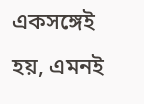একসঙ্গেই হয়, এমনই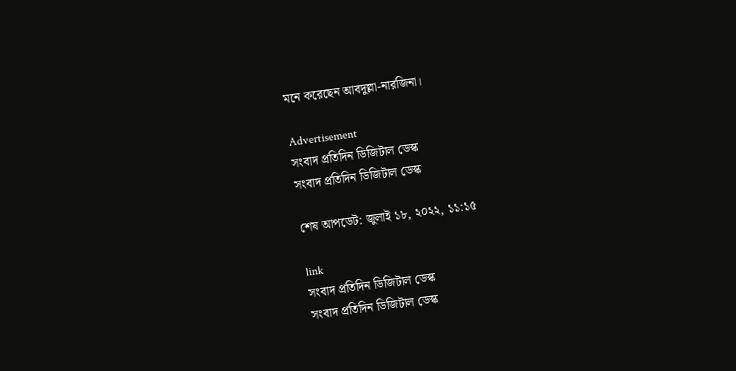মনে করেছেন আবদুল্লা-নারজিনা।

Advertisement
সংবাদ প্রতিদিন ডিজিটাল ডেস্ক
সংবাদ প্রতিদিন ডিজিটাল ডেস্ক

শেষ আপডেট: জুলাই ১৮, ২০২২, ১১:১৫

link
সংবাদ প্রতিদিন ডিজিটাল ডেস্ক
সংবাদ প্রতিদিন ডিজিটাল ডেস্ক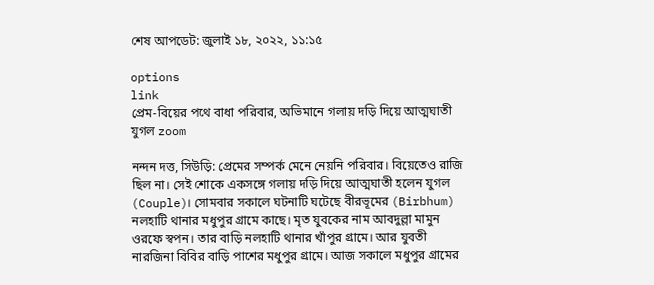শেষ আপডেট: জুলাই ১৮, ২০২২, ১১:১৫

options
link
প্রেম-বিয়ের পথে বাধা পরিবার, অভিমানে গলায় দড়ি দিয়ে আত্মঘাতী যুগল zoom

নন্দন দত্ত, সিউড়ি: প্রেমের সম্পর্ক মেনে নেয়নি পরিবার। বিয়েতেও রাজি ছিল না। সেই শোকে একসঙ্গে গলায় দড়ি দিয়ে আত্মঘাতী হলেন যুগল (Couple)। সোমবার সকালে ঘটনাটি ঘটেছে বীরভূমের (Birbhum) নলহাটি থানার মধুপুর গ্রামে কাছে। মৃত যুবকের নাম আবদুল্লা মামুন ওরফে স্বপন। তার বাড়ি নলহাটি থানার খাঁপুর গ্রামে। আর যুবতী নারজিনা বিবির বাড়ি পাশের মধুপুর গ্রামে। আজ সকালে মধুপুর গ্রামের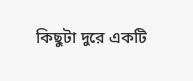কিছুটা দুরে একটি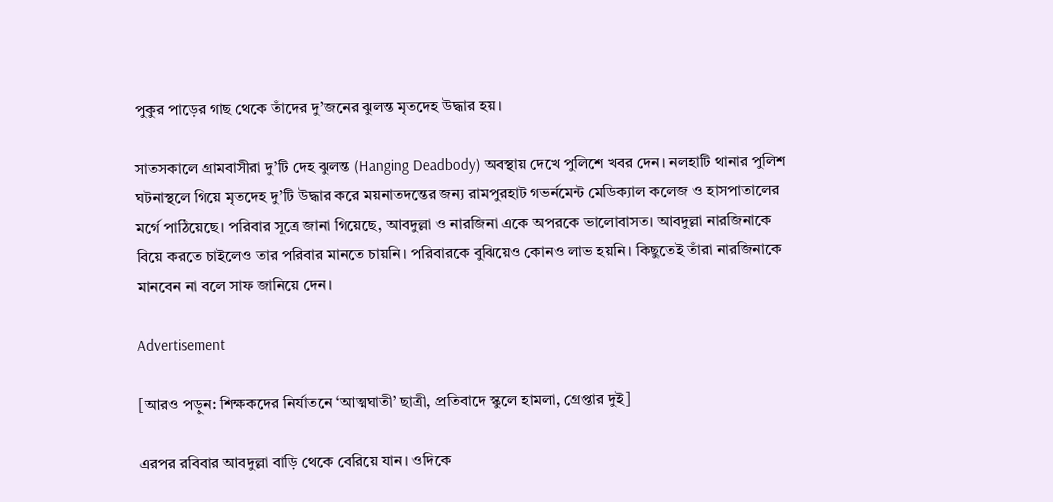পুকুর পাড়ের গাছ থেকে তাঁদের দু’জনের ঝুলন্ত মৃতদেহ উদ্ধার হয়।

সাতসকালে গ্রামবাসীরা দু’টি দেহ ঝুলন্ত (Hanging Deadbody) অবস্থায় দেখে পুলিশে খবর দেন। নলহাটি থানার পুলিশ ঘটনাস্থলে গিয়ে মৃতদেহ দু’টি উদ্ধার করে ময়নাতদন্তের জন্য রামপুরহাট গভর্নমেন্ট মেডিক্যাল কলেজ ও হাসপাতালের মর্গে পাঠিয়েছে। পরিবার সূত্রে জানা গিয়েছে, আবদুল্লা ও নারজিনা একে অপরকে ভালোবাসত। আবদুল্লা নারজিনাকে বিয়ে করতে চাইলেও তার পরিবার মানতে চায়নি। পরিবারকে বুঝিয়েও কোনও লাভ হয়নি। কিছুতেই তাঁরা নারজিনাকে মানবেন না বলে সাফ জানিয়ে দেন।

Advertisement

[আরও পড়ুন: শিক্ষকদের নির্যাতনে ‘আত্মঘাতী’ ছাত্রী, প্রতিবাদে স্কুলে হামলা, গ্রেপ্তার দুই]

এরপর রবিবার আবদুল্লা বাড়ি থেকে বেরিয়ে যান। ওদিকে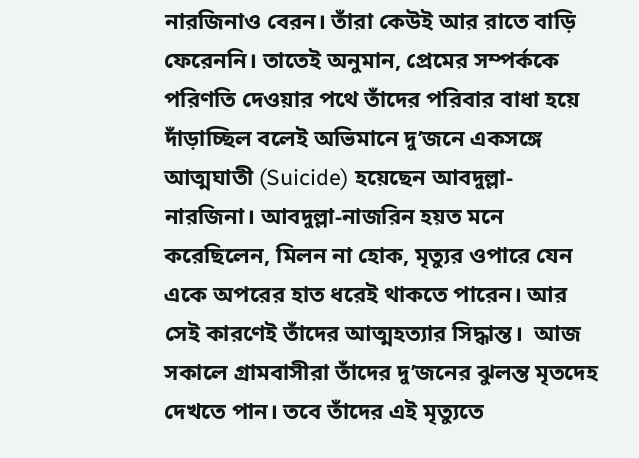নারজিনাও বেরন। তাঁরা কেউই আর রাতে বাড়ি ফেরেননি। তাতেই অনুমান, প্রেমের সম্পর্ককে পরিণতি দেওয়ার পথে তাঁদের পরিবার বাধা হয়ে দাঁড়াচ্ছিল বলেই অভিমানে দু’জনে একসঙ্গে আত্মঘাতী (Suicide) হয়েছেন আবদুল্লা-নারজিনা। আবদুল্লা-নাজরিন হয়ত মনে করেছিলেন, মিলন না হোক, মৃত্যুর ওপারে যেন একে অপরের হাত ধরেই থাকতে পারেন। আর সেই কারণেই তাঁদের আত্মহত্যার সিদ্ধান্ত।  আজ সকালে গ্রামবাসীরা তাঁদের দু’জনের ঝুলন্ত মৃতদেহ দেখতে পান। তবে তাঁদের এই মৃত্যুতে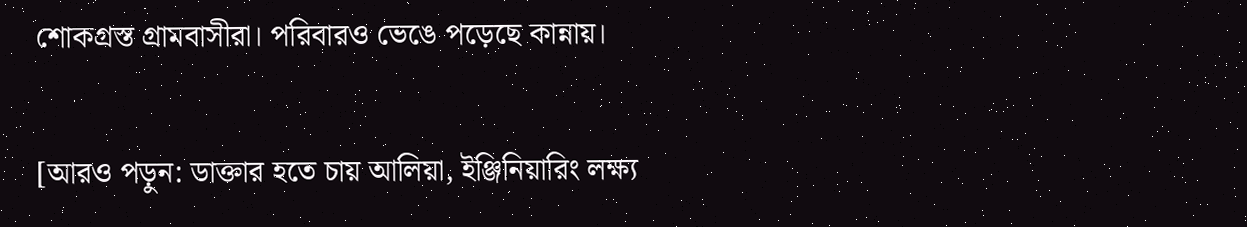শোকগ্রস্ত গ্রামবাসীরা। পরিবারও ভেঙে পড়েছে কান্নায়।

[আরও পড়ুন: ডাক্তার হতে চায় আলিয়া, ইঞ্জিনিয়ারিং লক্ষ্য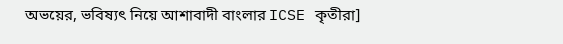অভয়ের, ভবিষ্যৎ নিয়ে আশাবাদী বাংলার ICSE কৃতীরা]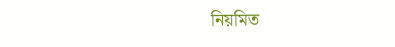নিয়মিত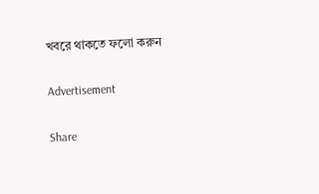খবরে থাকতে ফলো করুন

Advertisement

Share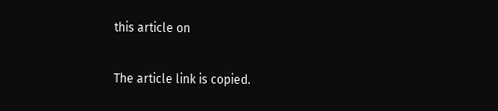this article on

The article link is copied.